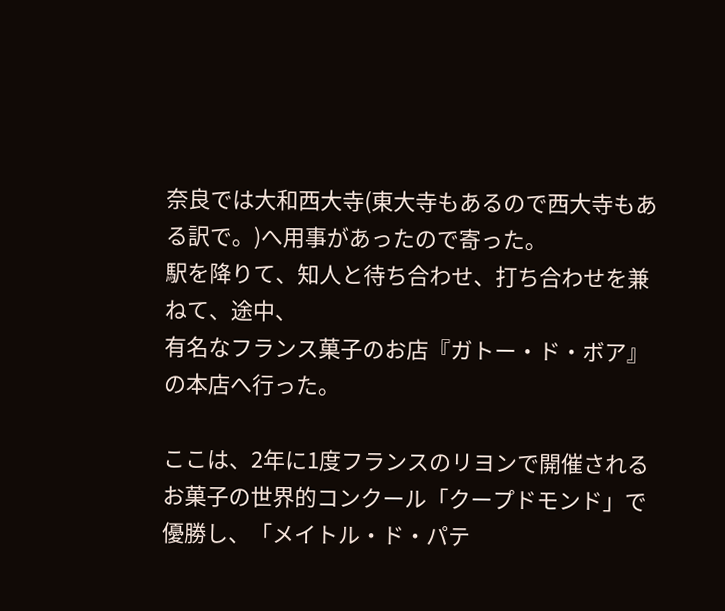奈良では大和西大寺(東大寺もあるので西大寺もある訳で。)へ用事があったので寄った。
駅を降りて、知人と待ち合わせ、打ち合わせを兼ねて、途中、
有名なフランス菓子のお店『ガトー・ド・ボア』の本店へ行った。

ここは、2年に1度フランスのリヨンで開催されるお菓子の世界的コンクール「クープドモンド」で優勝し、「メイトル・ド・パテ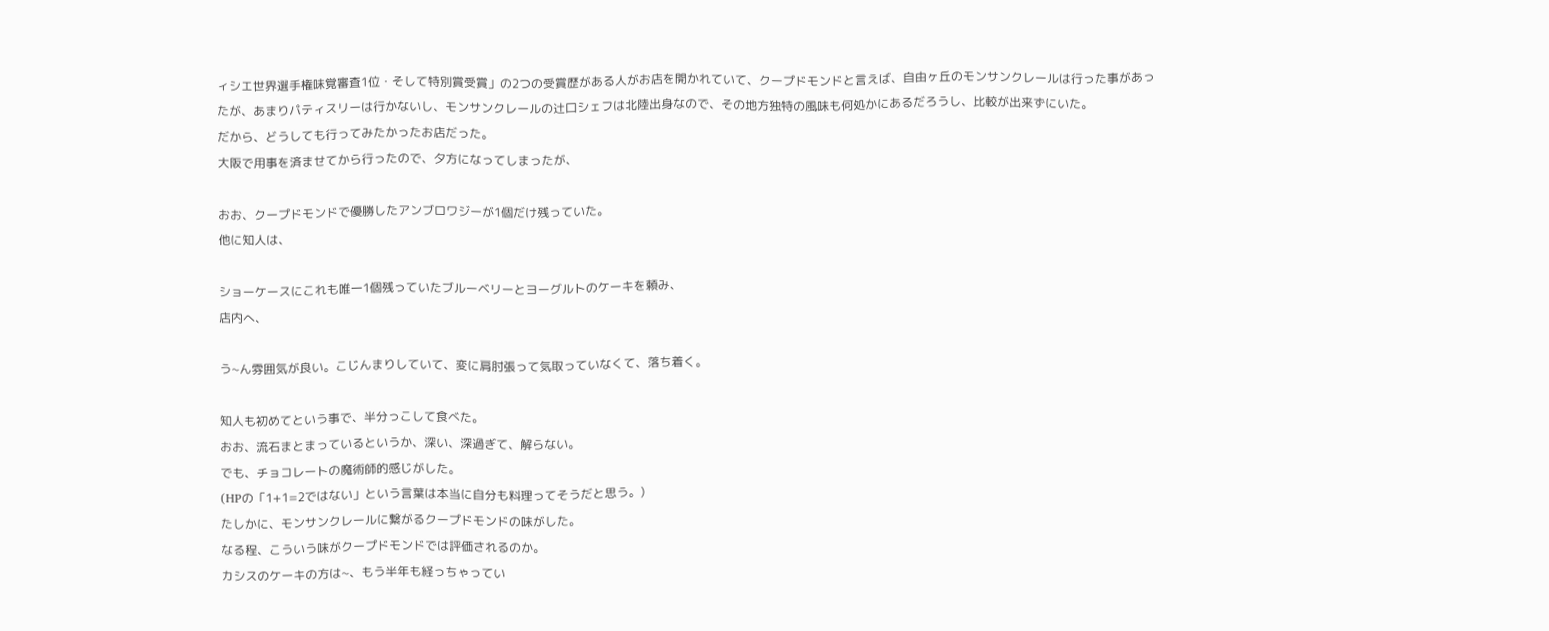ィシエ世界選手権味覚審査1位・そして特別賞受賞」の2つの受賞歴がある人がお店を開かれていて、クープドモンドと言えば、自由ヶ丘のモンサンクレールは行った事があったが、あまりパティスリーは行かないし、モンサンクレールの辻口シェフは北陸出身なので、その地方独特の風味も何処かにあるだろうし、比較が出来ずにいた。
だから、どうしても行ってみたかったお店だった。
大阪で用事を済ませてから行ったので、夕方になってしまったが、

おお、クープドモンドで優勝したアンブロワジーが1個だけ残っていた。
他に知人は、

ショーケースにこれも唯一1個残っていたブルーベリーとヨーグルトのケーキを頼み、
店内へ、

う~ん雰囲気が良い。こじんまりしていて、変に肩肘張って気取っていなくて、落ち着く。

知人も初めてという事で、半分っこして食べた。
おお、流石まとまっているというか、深い、深過ぎて、解らない。
でも、チョコレートの魔術師的感じがした。
(HPの「1+1=2ではない」という言葉は本当に自分も料理ってそうだと思う。)
たしかに、モンサンクレールに繋がるクープドモンドの味がした。
なる程、こういう味がクープドモンドでは評価されるのか。
カシスのケーキの方は~、もう半年も経っちゃってい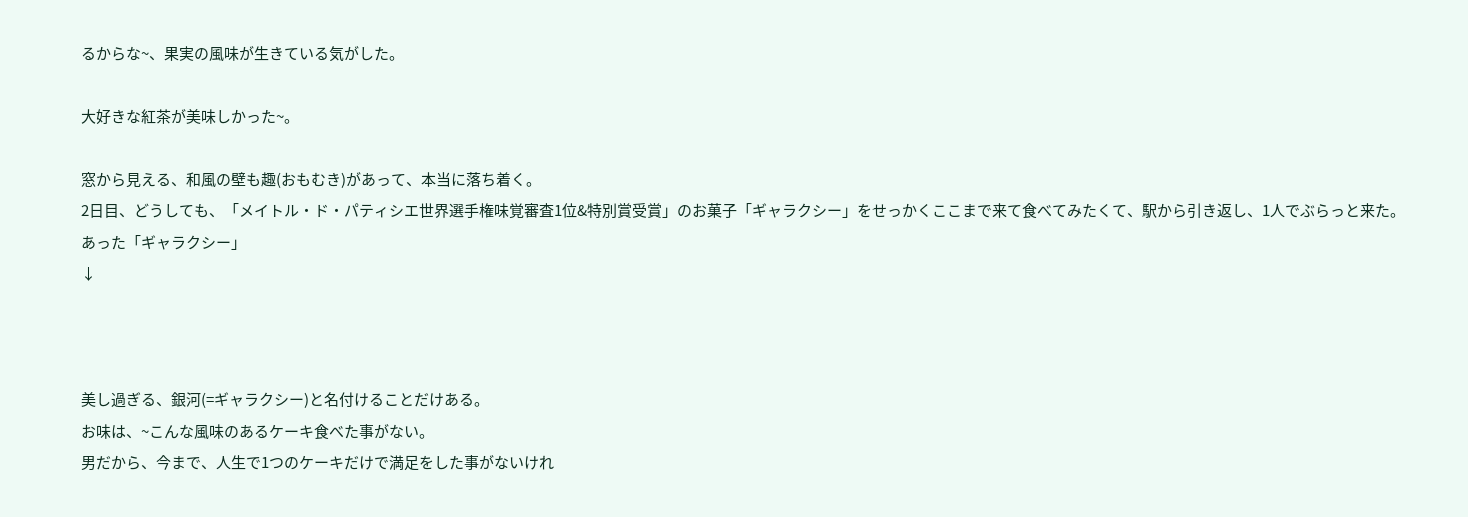るからな~、果実の風味が生きている気がした。

大好きな紅茶が美味しかった~。

窓から見える、和風の壁も趣(おもむき)があって、本当に落ち着く。
2日目、どうしても、「メイトル・ド・パティシエ世界選手権味覚審査1位&特別賞受賞」のお菓子「ギャラクシー」をせっかくここまで来て食べてみたくて、駅から引き返し、1人でぶらっと来た。
あった「ギャラクシー」
↓



美し過ぎる、銀河(=ギャラクシー)と名付けることだけある。
お味は、~こんな風味のあるケーキ食べた事がない。
男だから、今まで、人生で1つのケーキだけで満足をした事がないけれ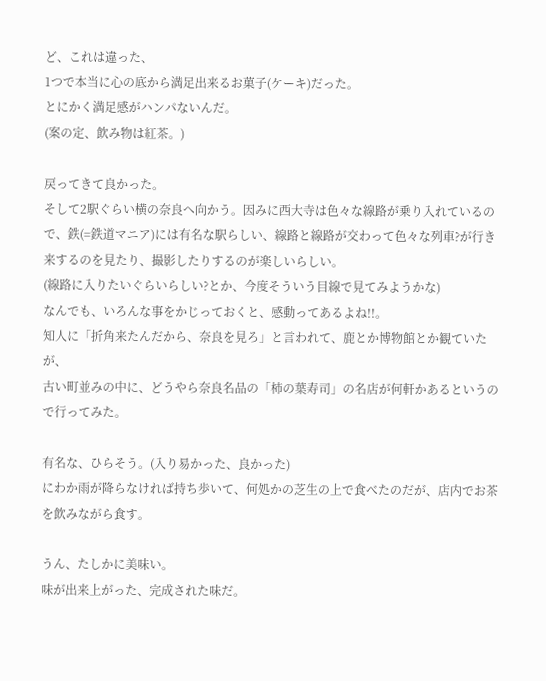ど、これは違った、
1つで本当に心の底から満足出来るお菓子(ケーキ)だった。
とにかく満足感がハンパないんだ。
(案の定、飲み物は紅茶。)

戻ってきて良かった。
そして2駅ぐらい横の奈良へ向かう。因みに西大寺は色々な線路が乗り入れているので、鉄(=鉄道マニア)には有名な駅らしい、線路と線路が交わって色々な列車?が行き来するのを見たり、撮影したりするのが楽しいらしい。
(線路に入りたいぐらいらしい?とか、今度そういう目線で見てみようかな)
なんでも、いろんな事をかじっておくと、感動ってあるよね!!。
知人に「折角来たんだから、奈良を見ろ」と言われて、鹿とか博物館とか観ていたが、
古い町並みの中に、どうやら奈良名品の「柿の葉寿司」の名店が何軒かあるというので行ってみた。

有名な、ひらそう。(入り易かった、良かった)
にわか雨が降らなければ持ち歩いて、何処かの芝生の上で食べたのだが、店内でお茶を飲みながら食す。

うん、たしかに美味い。
味が出来上がった、完成された味だ。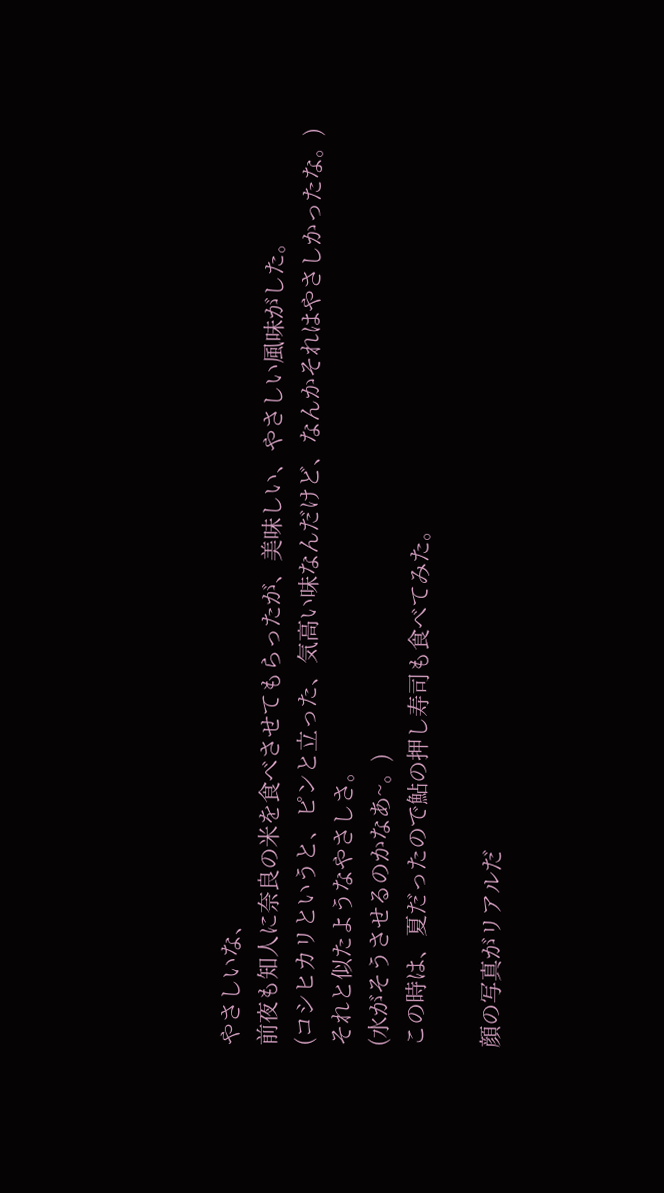やさしいな、
前夜も知人に奈良の米を食べさせてもらったが、美味しい、やさしい風味がした。
(コシヒカリというと、ピンと立った、気高い味なんだけど、なんかそれはやさしかったな。)
それと似たようなやさしさ。
(水がそうさせるのかなあ~。)
この時は、夏だったので鮎の押し寿司も食べてみた。

顔の写真がリアルだ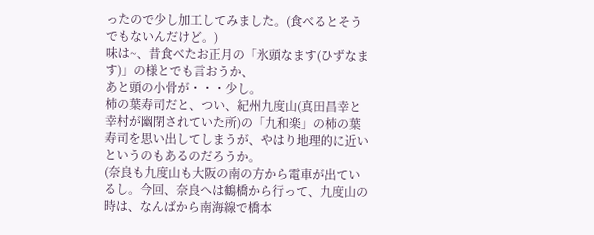ったので少し加工してみました。(食べるとそうでもないんだけど。)
味は~、昔食べたお正月の「氷頭なます(ひずなます)」の様とでも言おうか、
あと頭の小骨が・・・少し。
柿の葉寿司だと、つい、紀州九度山(真田昌幸と幸村が幽閉されていた所)の「九和楽」の柿の葉寿司を思い出してしまうが、やはり地理的に近いというのもあるのだろうか。
(奈良も九度山も大阪の南の方から電車が出ているし。今回、奈良へは鶴橋から行って、九度山の時は、なんばから南海線で橋本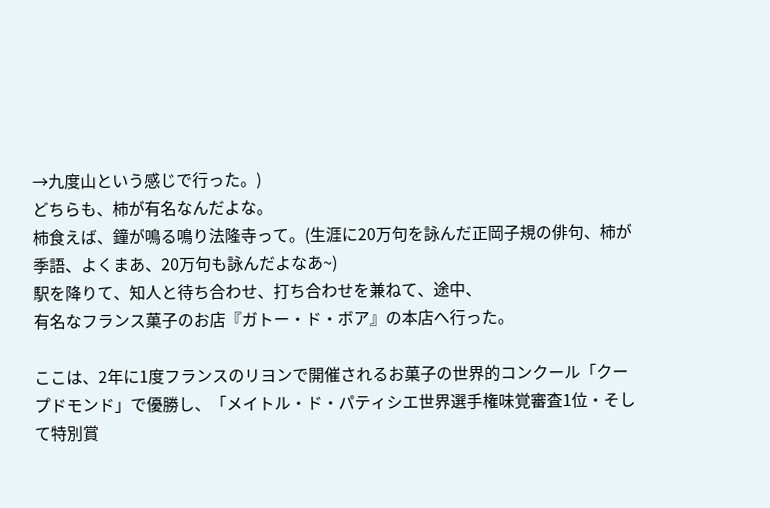→九度山という感じで行った。)
どちらも、柿が有名なんだよな。
柿食えば、鐘が鳴る鳴り法隆寺って。(生涯に20万句を詠んだ正岡子規の俳句、柿が季語、よくまあ、20万句も詠んだよなあ~)
駅を降りて、知人と待ち合わせ、打ち合わせを兼ねて、途中、
有名なフランス菓子のお店『ガトー・ド・ボア』の本店へ行った。

ここは、2年に1度フランスのリヨンで開催されるお菓子の世界的コンクール「クープドモンド」で優勝し、「メイトル・ド・パティシエ世界選手権味覚審査1位・そして特別賞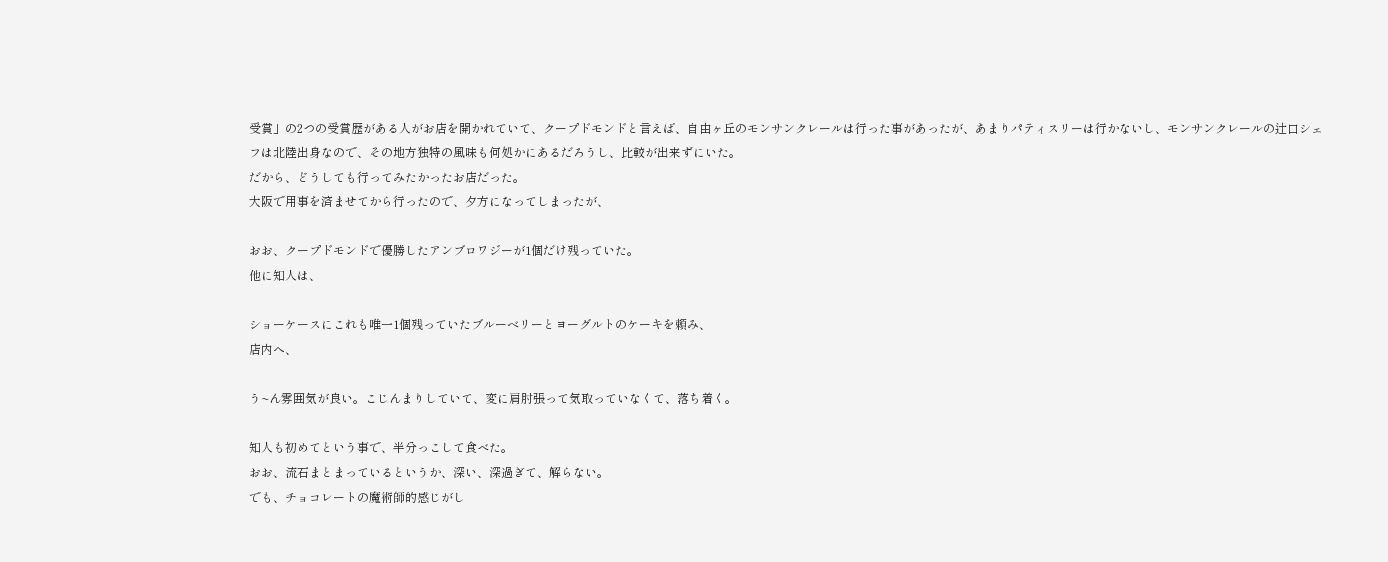受賞」の2つの受賞歴がある人がお店を開かれていて、クープドモンドと言えば、自由ヶ丘のモンサンクレールは行った事があったが、あまりパティスリーは行かないし、モンサンクレールの辻口シェフは北陸出身なので、その地方独特の風味も何処かにあるだろうし、比較が出来ずにいた。
だから、どうしても行ってみたかったお店だった。
大阪で用事を済ませてから行ったので、夕方になってしまったが、

おお、クープドモンドで優勝したアンブロワジーが1個だけ残っていた。
他に知人は、

ショーケースにこれも唯一1個残っていたブルーベリーとヨーグルトのケーキを頼み、
店内へ、

う~ん雰囲気が良い。こじんまりしていて、変に肩肘張って気取っていなくて、落ち着く。

知人も初めてという事で、半分っこして食べた。
おお、流石まとまっているというか、深い、深過ぎて、解らない。
でも、チョコレートの魔術師的感じがし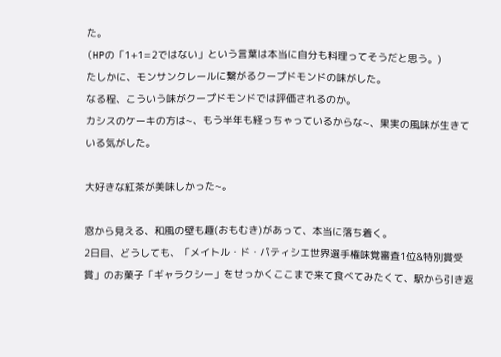た。
(HPの「1+1=2ではない」という言葉は本当に自分も料理ってそうだと思う。)
たしかに、モンサンクレールに繋がるクープドモンドの味がした。
なる程、こういう味がクープドモンドでは評価されるのか。
カシスのケーキの方は~、もう半年も経っちゃっているからな~、果実の風味が生きている気がした。

大好きな紅茶が美味しかった~。

窓から見える、和風の壁も趣(おもむき)があって、本当に落ち着く。
2日目、どうしても、「メイトル・ド・パティシエ世界選手権味覚審査1位&特別賞受賞」のお菓子「ギャラクシー」をせっかくここまで来て食べてみたくて、駅から引き返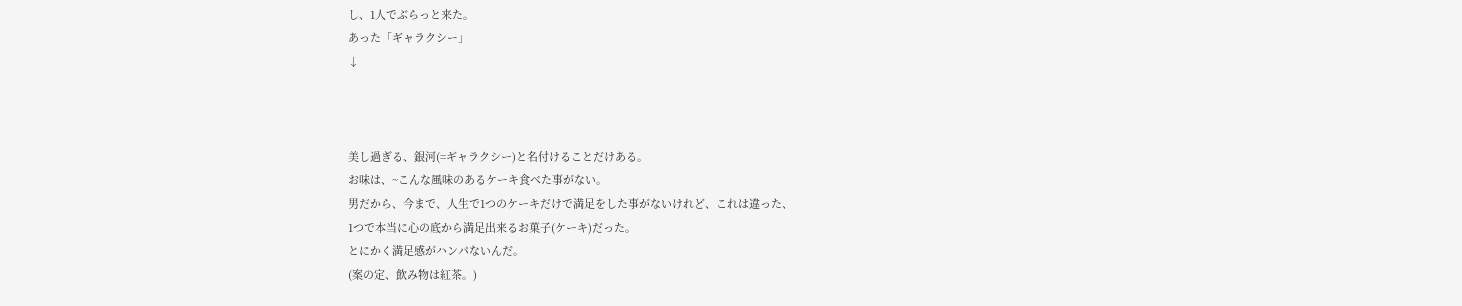し、1人でぶらっと来た。
あった「ギャラクシー」
↓



美し過ぎる、銀河(=ギャラクシー)と名付けることだけある。
お味は、~こんな風味のあるケーキ食べた事がない。
男だから、今まで、人生で1つのケーキだけで満足をした事がないけれど、これは違った、
1つで本当に心の底から満足出来るお菓子(ケーキ)だった。
とにかく満足感がハンパないんだ。
(案の定、飲み物は紅茶。)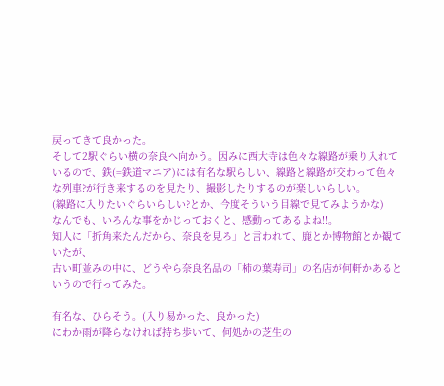戻ってきて良かった。
そして2駅ぐらい横の奈良へ向かう。因みに西大寺は色々な線路が乗り入れているので、鉄(=鉄道マニア)には有名な駅らしい、線路と線路が交わって色々な列車?が行き来するのを見たり、撮影したりするのが楽しいらしい。
(線路に入りたいぐらいらしい?とか、今度そういう目線で見てみようかな)
なんでも、いろんな事をかじっておくと、感動ってあるよね!!。
知人に「折角来たんだから、奈良を見ろ」と言われて、鹿とか博物館とか観ていたが、
古い町並みの中に、どうやら奈良名品の「柿の葉寿司」の名店が何軒かあるというので行ってみた。

有名な、ひらそう。(入り易かった、良かった)
にわか雨が降らなければ持ち歩いて、何処かの芝生の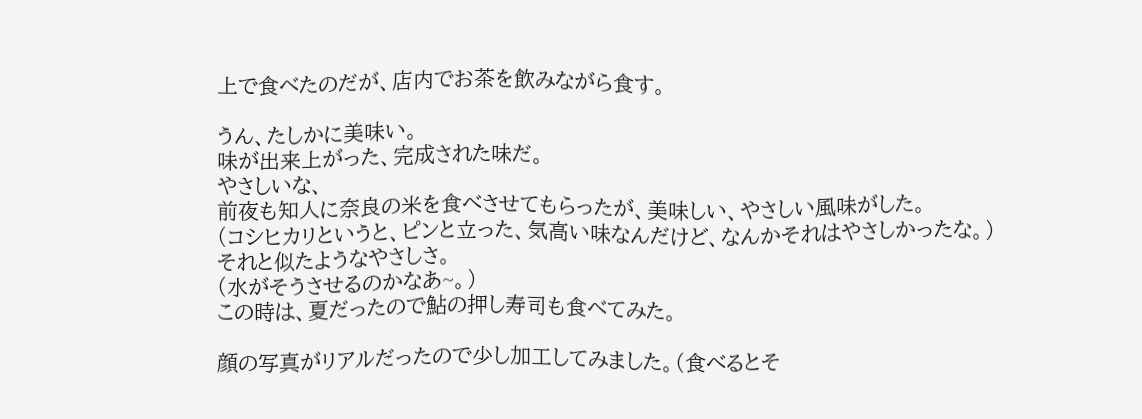上で食べたのだが、店内でお茶を飲みながら食す。

うん、たしかに美味い。
味が出来上がった、完成された味だ。
やさしいな、
前夜も知人に奈良の米を食べさせてもらったが、美味しい、やさしい風味がした。
(コシヒカリというと、ピンと立った、気高い味なんだけど、なんかそれはやさしかったな。)
それと似たようなやさしさ。
(水がそうさせるのかなあ~。)
この時は、夏だったので鮎の押し寿司も食べてみた。

顔の写真がリアルだったので少し加工してみました。(食べるとそ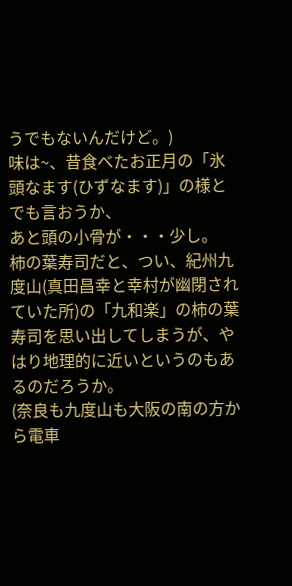うでもないんだけど。)
味は~、昔食べたお正月の「氷頭なます(ひずなます)」の様とでも言おうか、
あと頭の小骨が・・・少し。
柿の葉寿司だと、つい、紀州九度山(真田昌幸と幸村が幽閉されていた所)の「九和楽」の柿の葉寿司を思い出してしまうが、やはり地理的に近いというのもあるのだろうか。
(奈良も九度山も大阪の南の方から電車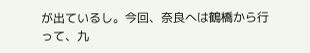が出ているし。今回、奈良へは鶴橋から行って、九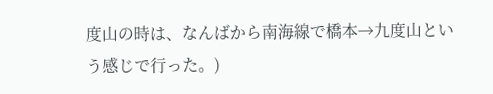度山の時は、なんばから南海線で橋本→九度山という感じで行った。)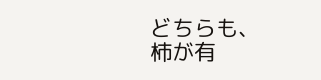どちらも、柿が有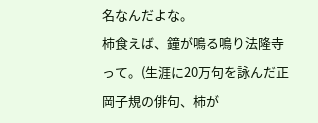名なんだよな。
柿食えば、鐘が鳴る鳴り法隆寺って。(生涯に20万句を詠んだ正岡子規の俳句、柿が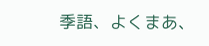季語、よくまあ、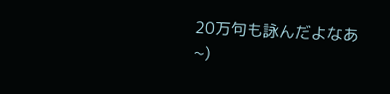20万句も詠んだよなあ~)